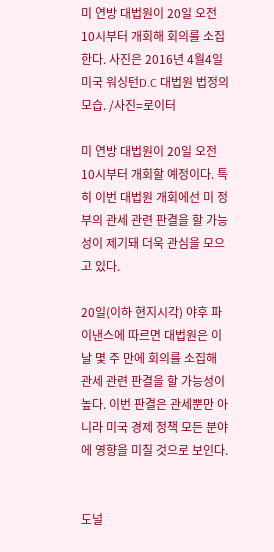미 연방 대법원이 20일 오전 10시부터 개회해 회의를 소집한다. 사진은 2016년 4월4일 미국 워싱턴D.C 대법원 법정의 모습. /사진=로이터

미 연방 대법원이 20일 오전 10시부터 개회할 예정이다. 특히 이번 대법원 개회에선 미 정부의 관세 관련 판결을 할 가능성이 제기돼 더욱 관심을 모으고 있다.

20일(이하 현지시각) 야후 파이낸스에 따르면 대법원은 이날 몇 주 만에 회의를 소집해 관세 관련 판결을 할 가능성이 높다. 이번 판결은 관세뿐만 아니라 미국 경제 정책 모든 분야에 영향을 미칠 것으로 보인다.


도널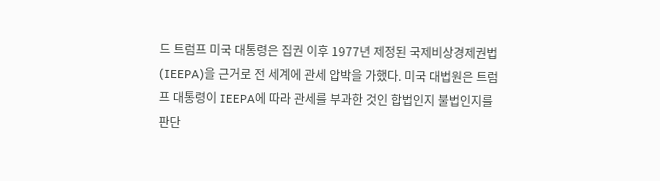드 트럼프 미국 대통령은 집권 이후 1977년 제정된 국제비상경제권법(IEEPA)을 근거로 전 세계에 관세 압박을 가했다. 미국 대법원은 트럼프 대통령이 IEEPA에 따라 관세를 부과한 것인 합법인지 불법인지를 판단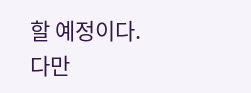할 예정이다. 다만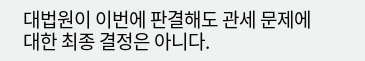대법원이 이번에 판결해도 관세 문제에 대한 최종 결정은 아니다.